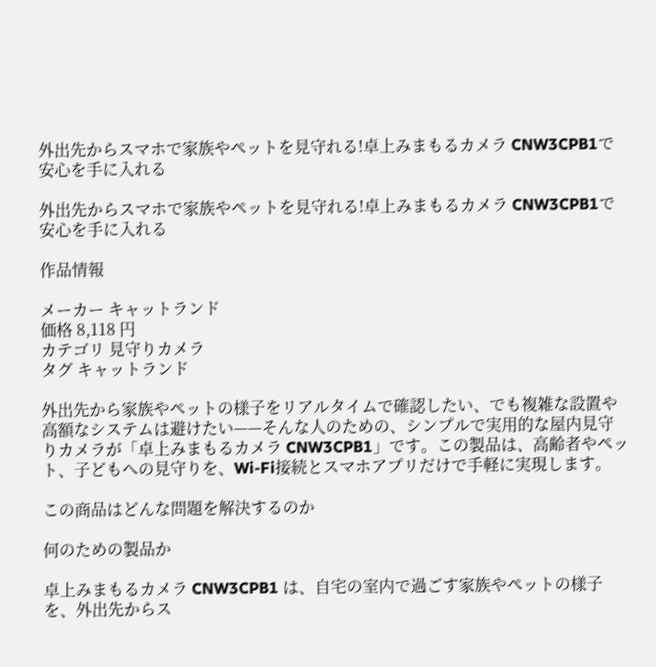外出先からスマホで家族やペットを見守れる!卓上みまもるカメラ CNW3CPB1で安心を手に入れる

外出先からスマホで家族やペットを見守れる!卓上みまもるカメラ CNW3CPB1で安心を手に入れる

作品情報

メーカー キャットランド
価格 8,118 円
カテゴリ 見守りカメラ
タグ キャットランド

外出先から家族やペットの様子をリアルタイムで確認したい、でも複雑な設置や高額なシステムは避けたい——そんな人のための、シンプルで実用的な屋内見守りカメラが「卓上みまもるカメラ CNW3CPB1」です。この製品は、高齢者やペット、子どもへの見守りを、Wi-Fi接続とスマホアプリだけで手軽に実現します。

この商品はどんな問題を解決するのか

何のための製品か

卓上みまもるカメラ CNW3CPB1 は、自宅の室内で過ごす家族やペットの様子を、外出先からス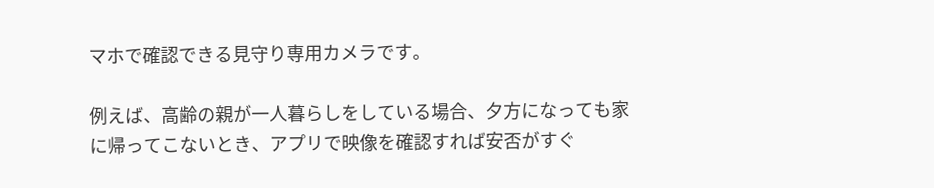マホで確認できる見守り専用カメラです。

例えば、高齢の親が一人暮らしをしている場合、夕方になっても家に帰ってこないとき、アプリで映像を確認すれば安否がすぐ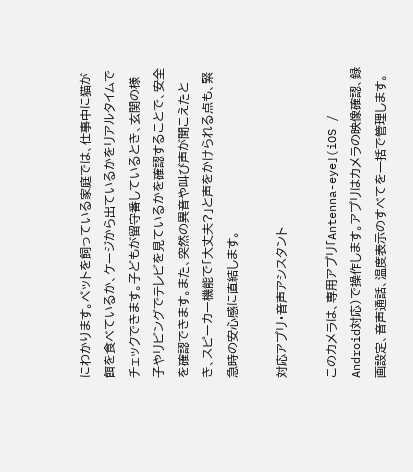にわかります。ペットを飼っている家庭では、仕事中に猫が餌を食べているか、ケージから出ているかをリアルタイムでチェックできます。子どもが留守番しているとき、玄関の様子やリビングでテレビを見ているかを確認することで、安全を確認できます。また、突然の異音や叫び声が聞こえたとき、スピーカー機能で「大丈夫?」と声をかけられる点も、緊急時の安心感に直結します。

対応アプリ・音声アシスタント

このカメラは、専用アプリ「Antenna-eye」(iOS / Android対応)で操作します。アプリはカメラの映像確認、録画設定、音声通話、温度表示のすべてを一括で管理します。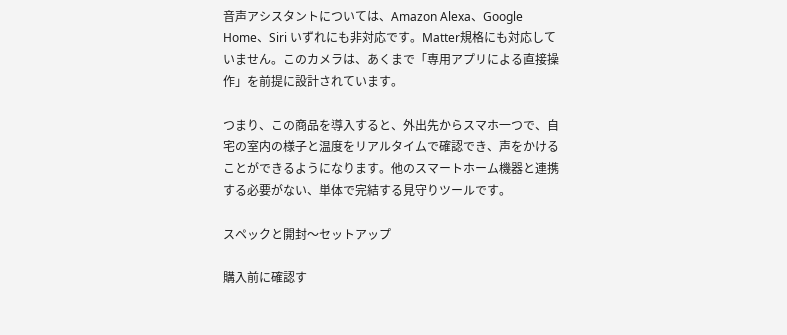音声アシスタントについては、Amazon Alexa、Google Home、Siri いずれにも非対応です。Matter規格にも対応していません。このカメラは、あくまで「専用アプリによる直接操作」を前提に設計されています。

つまり、この商品を導入すると、外出先からスマホ一つで、自宅の室内の様子と温度をリアルタイムで確認でき、声をかけることができるようになります。他のスマートホーム機器と連携する必要がない、単体で完結する見守りツールです。

スペックと開封〜セットアップ

購入前に確認す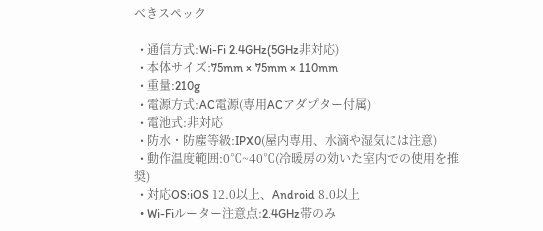べきスペック

  • 通信方式:Wi-Fi 2.4GHz(5GHz非対応)
  • 本体サイズ:75mm × 75mm × 110mm
  • 重量:210g
  • 電源方式:AC電源(専用ACアダプター付属)
  • 電池式:非対応
  • 防水・防塵等級:IPX0(屋内専用、水滴や湿気には注意)
  • 動作温度範囲:0℃~40℃(冷暖房の効いた室内での使用を推奨)
  • 対応OS:iOS 12.0以上、Android 8.0以上
  • Wi-Fiルーター注意点:2.4GHz帯のみ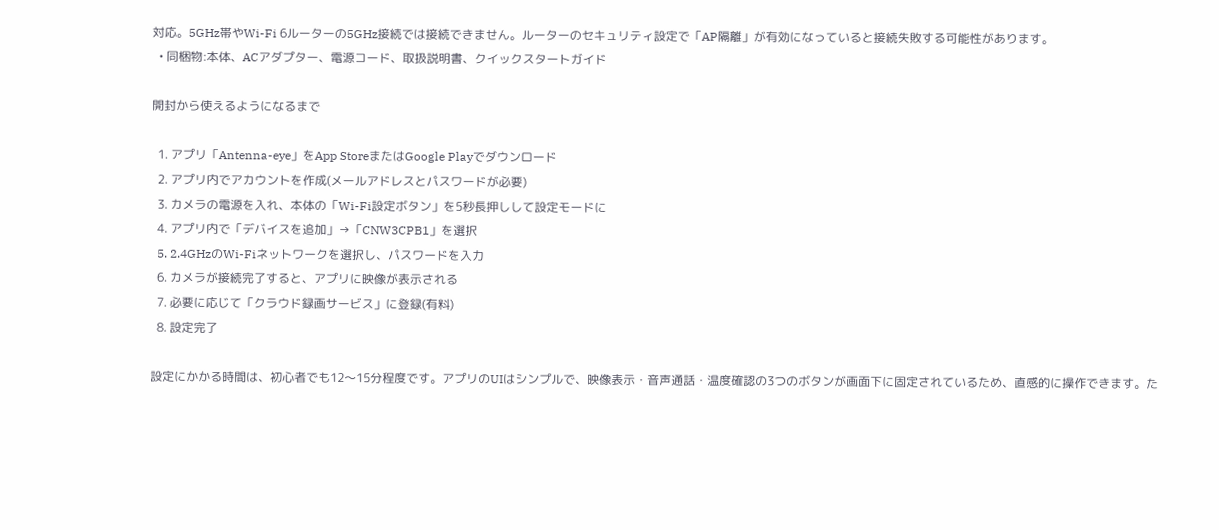対応。5GHz帯やWi-Fi 6ルーターの5GHz接続では接続できません。ルーターのセキュリティ設定で「AP隔離」が有効になっていると接続失敗する可能性があります。
  • 同梱物:本体、ACアダプター、電源コード、取扱説明書、クイックスタートガイド

開封から使えるようになるまで

  1. アプリ「Antenna-eye」をApp StoreまたはGoogle Playでダウンロード
  2. アプリ内でアカウントを作成(メールアドレスとパスワードが必要)
  3. カメラの電源を入れ、本体の「Wi-Fi設定ボタン」を5秒長押しして設定モードに
  4. アプリ内で「デバイスを追加」→「CNW3CPB1」を選択
  5. 2.4GHzのWi-Fiネットワークを選択し、パスワードを入力
  6. カメラが接続完了すると、アプリに映像が表示される
  7. 必要に応じて「クラウド録画サービス」に登録(有料)
  8. 設定完了

設定にかかる時間は、初心者でも12〜15分程度です。アプリのUIはシンプルで、映像表示・音声通話・温度確認の3つのボタンが画面下に固定されているため、直感的に操作できます。た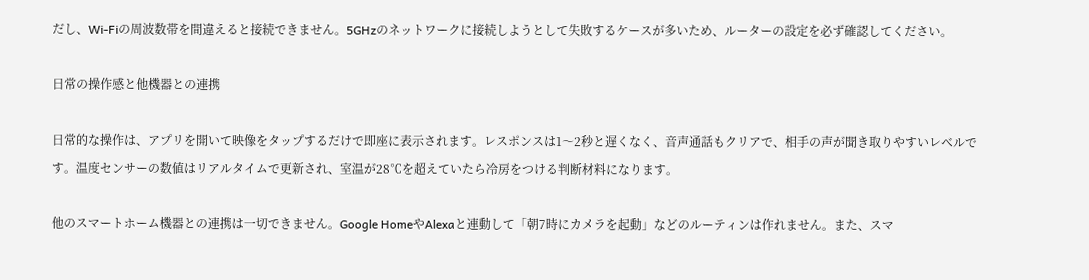だし、Wi-Fiの周波数帯を間違えると接続できません。5GHzのネットワークに接続しようとして失敗するケースが多いため、ルーターの設定を必ず確認してください。

日常の操作感と他機器との連携

日常的な操作は、アプリを開いて映像をタップするだけで即座に表示されます。レスポンスは1〜2秒と遅くなく、音声通話もクリアで、相手の声が聞き取りやすいレベルです。温度センサーの数値はリアルタイムで更新され、室温が28℃を超えていたら冷房をつける判断材料になります。

他のスマートホーム機器との連携は一切できません。Google HomeやAlexaと連動して「朝7時にカメラを起動」などのルーティンは作れません。また、スマ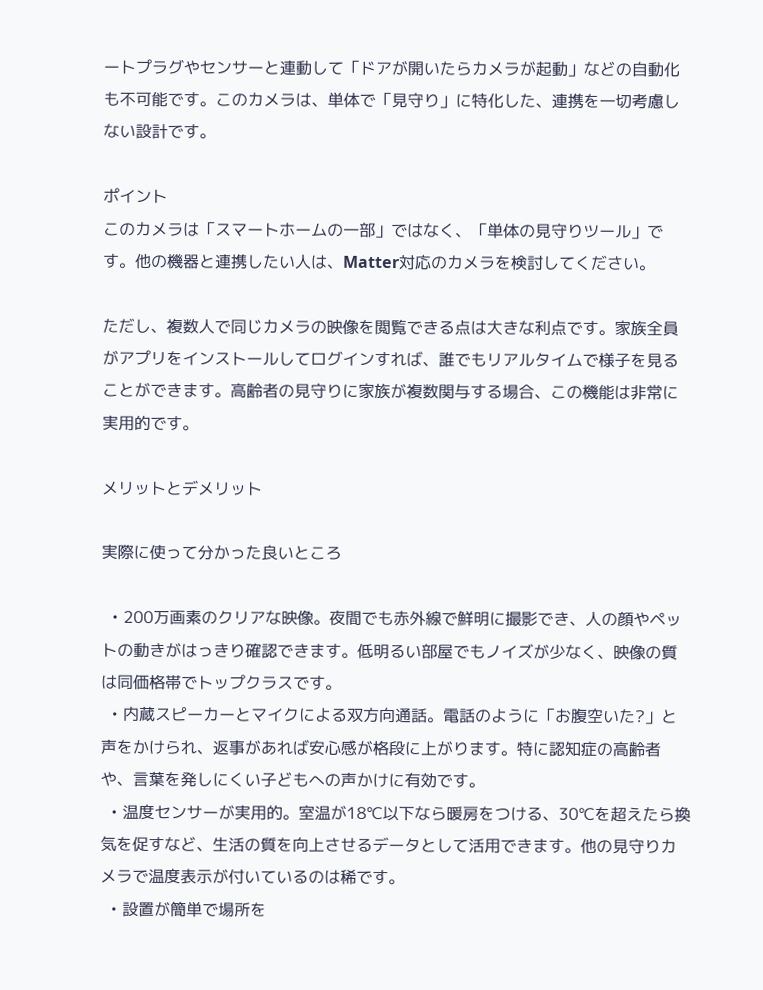ートプラグやセンサーと連動して「ドアが開いたらカメラが起動」などの自動化も不可能です。このカメラは、単体で「見守り」に特化した、連携を一切考慮しない設計です。

ポイント
このカメラは「スマートホームの一部」ではなく、「単体の見守りツール」です。他の機器と連携したい人は、Matter対応のカメラを検討してください。

ただし、複数人で同じカメラの映像を閲覧できる点は大きな利点です。家族全員がアプリをインストールしてログインすれば、誰でもリアルタイムで様子を見ることができます。高齢者の見守りに家族が複数関与する場合、この機能は非常に実用的です。

メリットとデメリット

実際に使って分かった良いところ

  • 200万画素のクリアな映像。夜間でも赤外線で鮮明に撮影でき、人の顔やペットの動きがはっきり確認できます。低明るい部屋でもノイズが少なく、映像の質は同価格帯でトップクラスです。
  • 内蔵スピーカーとマイクによる双方向通話。電話のように「お腹空いた?」と声をかけられ、返事があれば安心感が格段に上がります。特に認知症の高齢者や、言葉を発しにくい子どもへの声かけに有効です。
  • 温度センサーが実用的。室温が18℃以下なら暖房をつける、30℃を超えたら換気を促すなど、生活の質を向上させるデータとして活用できます。他の見守りカメラで温度表示が付いているのは稀です。
  • 設置が簡単で場所を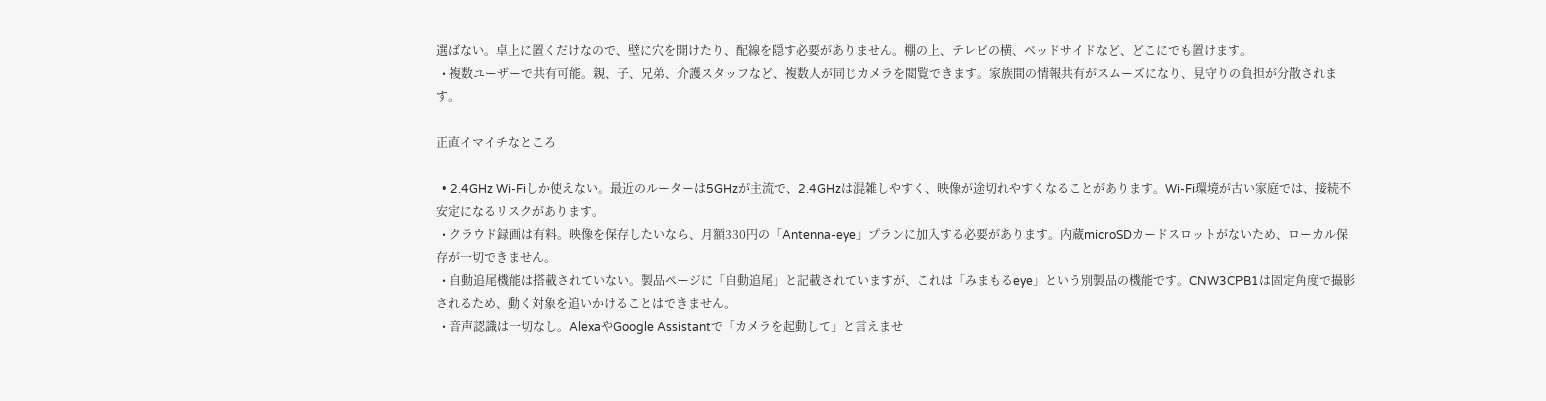選ばない。卓上に置くだけなので、壁に穴を開けたり、配線を隠す必要がありません。棚の上、テレビの横、ベッドサイドなど、どこにでも置けます。
  • 複数ユーザーで共有可能。親、子、兄弟、介護スタッフなど、複数人が同じカメラを閲覧できます。家族間の情報共有がスムーズになり、見守りの負担が分散されます。

正直イマイチなところ

  • 2.4GHz Wi-Fiしか使えない。最近のルーターは5GHzが主流で、2.4GHzは混雑しやすく、映像が途切れやすくなることがあります。Wi-Fi環境が古い家庭では、接続不安定になるリスクがあります。
  • クラウド録画は有料。映像を保存したいなら、月額330円の「Antenna-eye」プランに加入する必要があります。内蔵microSDカードスロットがないため、ローカル保存が一切できません。
  • 自動追尾機能は搭載されていない。製品ページに「自動追尾」と記載されていますが、これは「みまもるeye」という別製品の機能です。CNW3CPB1は固定角度で撮影されるため、動く対象を追いかけることはできません。
  • 音声認識は一切なし。AlexaやGoogle Assistantで「カメラを起動して」と言えませ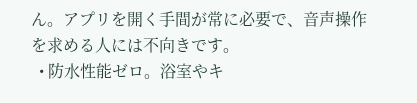ん。アプリを開く手間が常に必要で、音声操作を求める人には不向きです。
  • 防水性能ゼロ。浴室やキ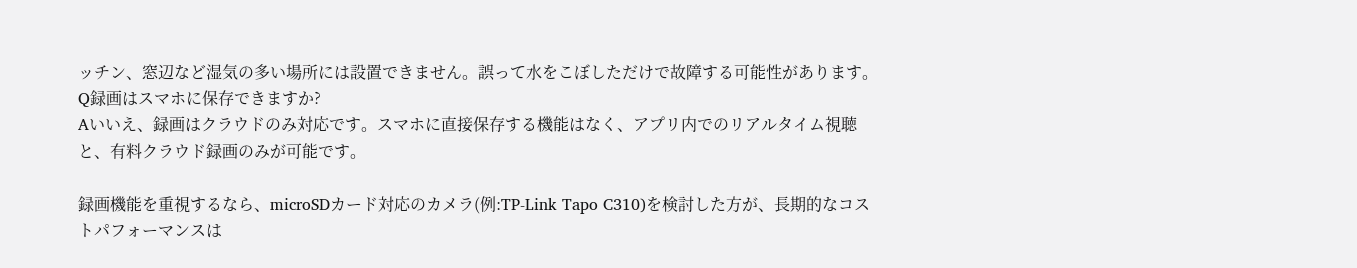ッチン、窓辺など湿気の多い場所には設置できません。誤って水をこぼしただけで故障する可能性があります。
Q録画はスマホに保存できますか?
Aいいえ、録画はクラウドのみ対応です。スマホに直接保存する機能はなく、アプリ内でのリアルタイム視聴と、有料クラウド録画のみが可能です。

録画機能を重視するなら、microSDカード対応のカメラ(例:TP-Link Tapo C310)を検討した方が、長期的なコストパフォーマンスは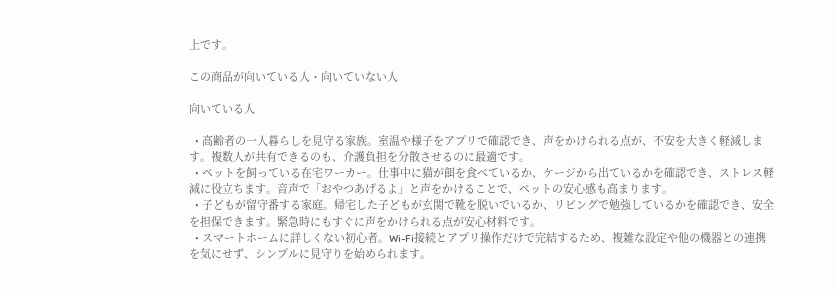上です。

この商品が向いている人・向いていない人

向いている人

  • 高齢者の一人暮らしを見守る家族。室温や様子をアプリで確認でき、声をかけられる点が、不安を大きく軽減します。複数人が共有できるのも、介護負担を分散させるのに最適です。
  • ペットを飼っている在宅ワーカー。仕事中に猫が餌を食べているか、ケージから出ているかを確認でき、ストレス軽減に役立ちます。音声で「おやつあげるよ」と声をかけることで、ペットの安心感も高まります。
  • 子どもが留守番する家庭。帰宅した子どもが玄関で靴を脱いでいるか、リビングで勉強しているかを確認でき、安全を担保できます。緊急時にもすぐに声をかけられる点が安心材料です。
  • スマートホームに詳しくない初心者。Wi-Fi接続とアプリ操作だけで完結するため、複雑な設定や他の機器との連携を気にせず、シンプルに見守りを始められます。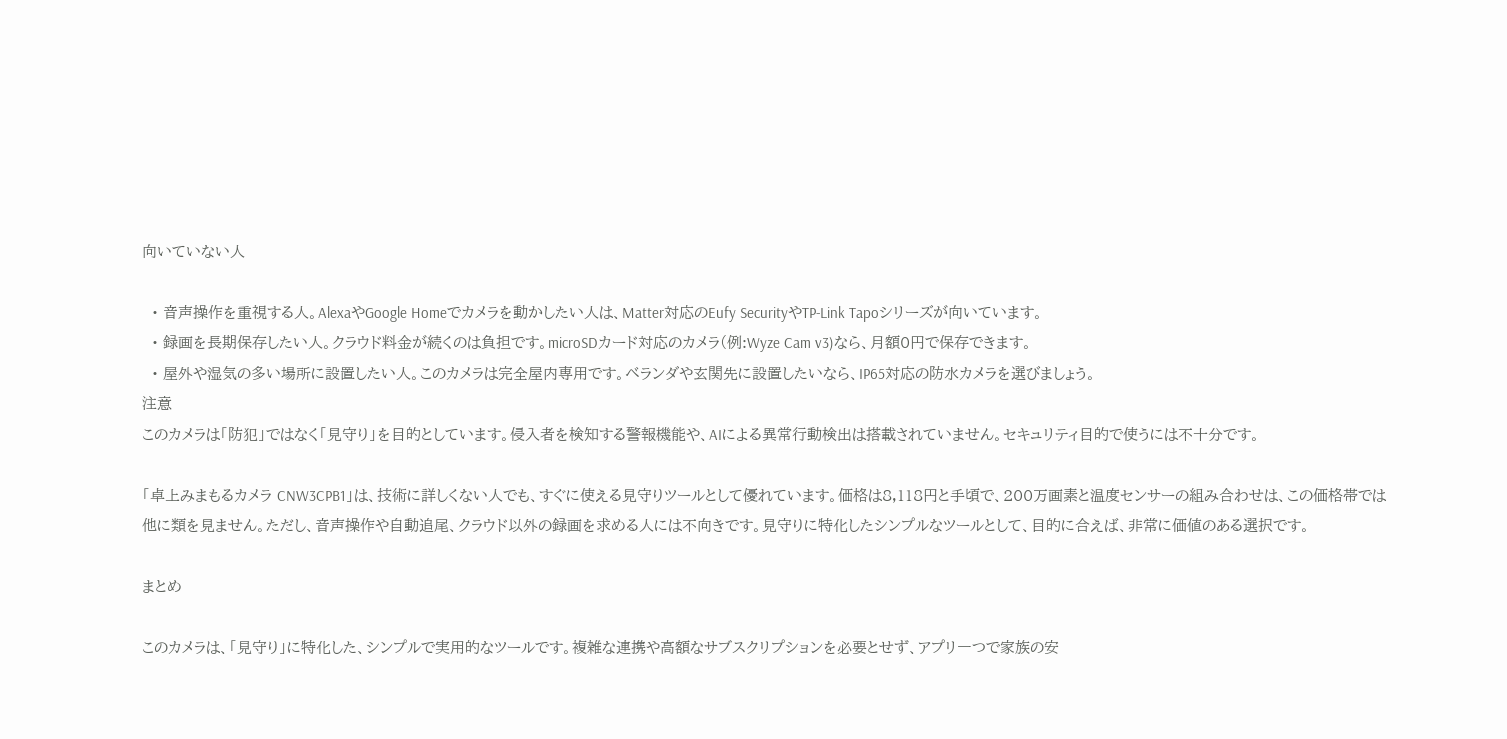向いていない人

  • 音声操作を重視する人。AlexaやGoogle Homeでカメラを動かしたい人は、Matter対応のEufy SecurityやTP-Link Tapoシリーズが向いています。
  • 録画を長期保存したい人。クラウド料金が続くのは負担です。microSDカード対応のカメラ(例:Wyze Cam v3)なら、月額0円で保存できます。
  • 屋外や湿気の多い場所に設置したい人。このカメラは完全屋内専用です。ベランダや玄関先に設置したいなら、IP65対応の防水カメラを選びましょう。
注意
このカメラは「防犯」ではなく「見守り」を目的としています。侵入者を検知する警報機能や、AIによる異常行動検出は搭載されていません。セキュリティ目的で使うには不十分です。

「卓上みまもるカメラ CNW3CPB1」は、技術に詳しくない人でも、すぐに使える見守りツールとして優れています。価格は8,118円と手頃で、200万画素と温度センサーの組み合わせは、この価格帯では他に類を見ません。ただし、音声操作や自動追尾、クラウド以外の録画を求める人には不向きです。見守りに特化したシンプルなツールとして、目的に合えば、非常に価値のある選択です。

まとめ

このカメラは、「見守り」に特化した、シンプルで実用的なツールです。複雑な連携や高額なサブスクリプションを必要とせず、アプリ一つで家族の安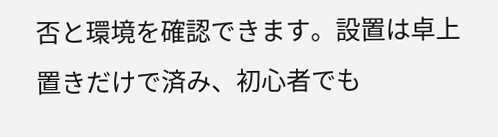否と環境を確認できます。設置は卓上置きだけで済み、初心者でも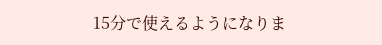15分で使えるようになりま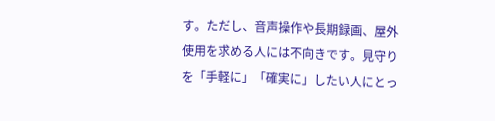す。ただし、音声操作や長期録画、屋外使用を求める人には不向きです。見守りを「手軽に」「確実に」したい人にとっ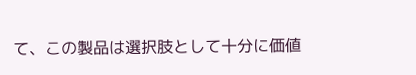て、この製品は選択肢として十分に価値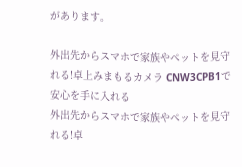があります。

外出先からスマホで家族やペットを見守れる!卓上みまもるカメラ CNW3CPB1で安心を手に入れる
外出先からスマホで家族やペットを見守れる!卓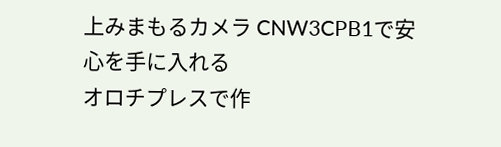上みまもるカメラ CNW3CPB1で安心を手に入れる
オロチプレスで作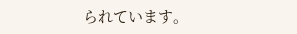られています。